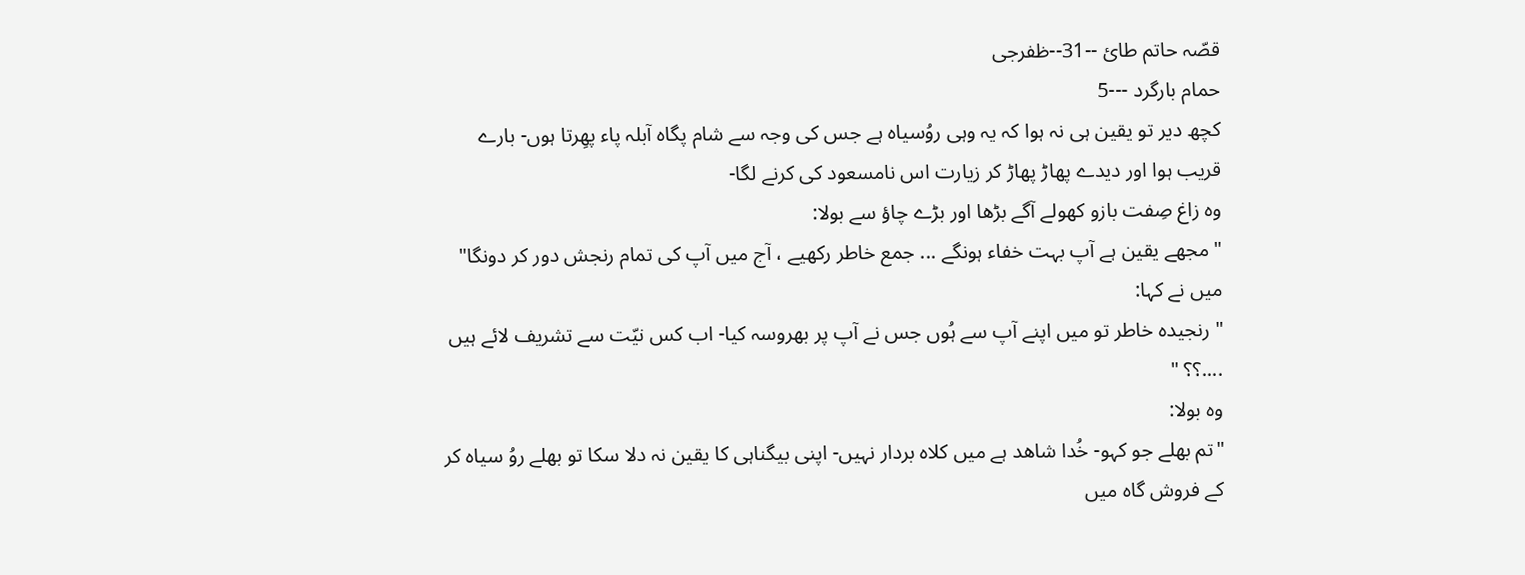قصّہ حاتم طائ --31--ظفرجی
حمام بارگرد ---5
کچھ دیر تو یقین ہی نہ ہوا کہ یہ وہی روُسیاہ ہے جس کی وجہ سے شام پگاہ آبلہ پاء پھِرتا ہوں- بارے قریب ہوا اور دیدے پھاڑ پھاڑ کر زیارت اس نامسعود کی کرنے لگا-
وہ زاغ صِفت بازو کھولے آگے بڑھا اور بڑے چاؤ سے بولا:
" مجھے یقین ہے آپ بہت خفاء ہونگے ... جمع خاطر رکھیے ، آج میں آپ کی تمام رنجش دور کر دونگا"
میں نے کہا:
" رنجیدہ خاطر تو میں اپنے آپ سے ہُوں جس نے آپ پر بھروسہ کیا- اب کس نیّت سے تشریف لائے ہیں ....؟؟ "
وہ بولا:
"تم بھلے جو کہو- خُدا شاھد ہے میں کلاہ بردار نہیں- اپنی بیگناہی کا یقین نہ دلا سکا تو بھلے روُ سیاہ کر کے فروش گاہ میں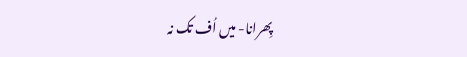پِھرانا- میں اُف تک نہ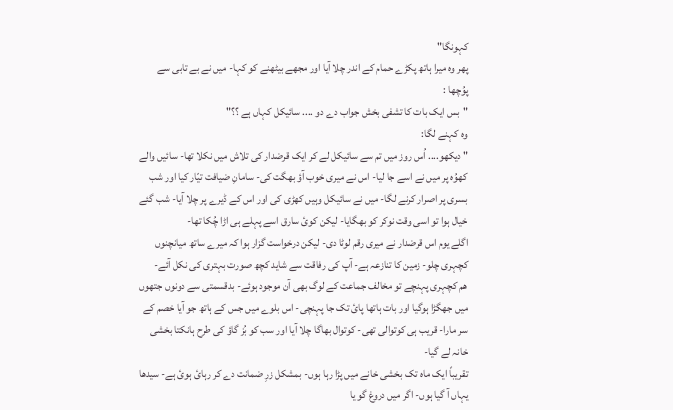کہونگا"
پھر وہ میرا ہاتھ پکڑے حمام کے اندر چلا آیا اور مجھے بیٹھنے کو کہا- میں نے بے تابی سے پوُچھا :
"بس ایک بات کا تشفی بخش جواب دے دو .... سائیکل کہاں ہے ؟؟"
وہ کہنے لگا:
" دیکھو.... اُس روز میں تم سے سائیکل لے کر ایک قرضدار کی تلاش میں نکلا تھا- سائیں والے کھوُہ پر میں نے اسے جا لیا- اس نے میری خوب آؤ بھگت کی- سامانِ ضیافت تیّار کیا اور شب بسری پر اصرار کرنے لگا- میں نے سائیکل وہیں کھڑی کی اور اس کے ڈیرے پر چلا آیا- شب گئے خیال ہوا تو اسی وقت نوکر کو بھگایا- لیکن کوئ سارق اسے پہلے ہی اڑا چُکا تھا-
اگلے یوم اس قرضدار نے میری رقم لوٹا دی- لیکن درخواست گزار ہوا کہ میرے ساتھ میانچنوں کچہری چلو- زمین کا تنازعہ ہے- آپ کی رفاقت سے شاید کچھ صورت بہتری کی نکل آئے-
ھم کچہری پہنچے تو مخالف جماعت کے لوگ بھی آن موجود ہوئے- بدقسمتی سے دونوں جتھوں میں جھگڑا ہوگیا اور بات ہاتھا پائ تک جا پہنچی- اس بلوے میں جس کے ہاتھ جو آیا خصم کے سر مارا- قریب ہی کوتوالی تھی- کوتوال بھاگا چلا آیا اور سب کو بُز گاؤ کی طرح ہانکتا بخشی خانہ لے گیا-
تقریباً ایک ماہ تک بخشی خانے میں پڑا رہا ہوں- بمشکل زرِ ضمانت دے کر رہائ ہوئ ہے- سیدھا یہاں آ گیا ہوں- اگر میں دروغ گو یا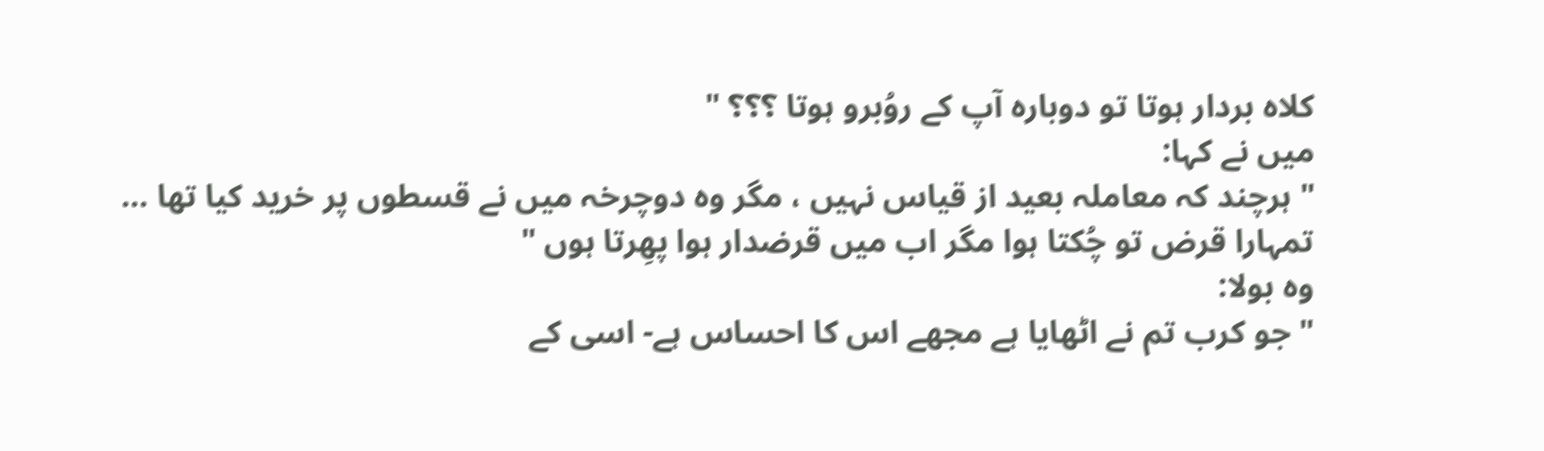کلاہ بردار ہوتا تو دوبارہ آپ کے روُبرو ہوتا ؟؟؟ "
میں نے کہا:
" ہرچند کہ معاملہ بعید از قیاس نہیں ، مگر وہ دوچرخہ میں نے قسطوں پر خرید کیا تھا ... تمہارا قرض تو چُکتا ہوا مگر اب میں قرضدار ہوا پھِرتا ہوں "
وہ بولا:
" جو کرب تم نے اٹھایا ہے مجھے اس کا احساس ہے- اسی کے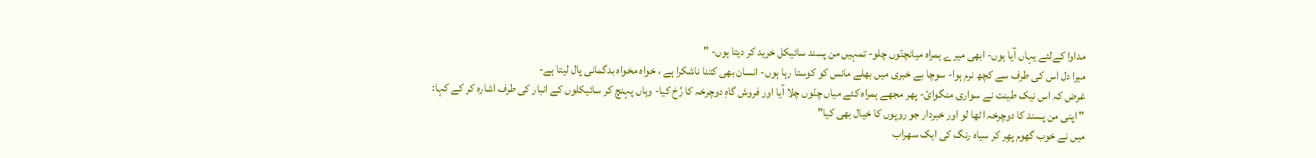مداوا کےلئے یہاں آیا ہوں- ابھی میرے ہمراہ میانچنّوں چلو- تمہیں من پسند سائیکل خرید کر دیتا ہوں- "
میرا دل اس کی طرف سے کچھ نرم ہوا- سوچا بے خبری میں بھلے مانس کو کوستا رہا ہوں- انسان بھی کتنا ناشکرا ہے ، خواہ مخواہ بدگمانی پال لیتا ہے-
غرض کہ اس نیک طینت نے سواری منگوائ- پھر مجھے ہمراہ کئے میاں چنّوں چلا آیا اور فروش گاہِ دوچرخہ کا رُخ کیا- وہاں پہنچ کر سائیکلوں کے انبار کی طرف اشارہ کر کے کہا:
" اپنی من پسند کا دوچرخہ اٹھا لو اور خبردار جو روپوں کا خیال بھی کیا"
میں نے خوب گھوم پھِر کر سیاہ رنگ کی ایک سھراب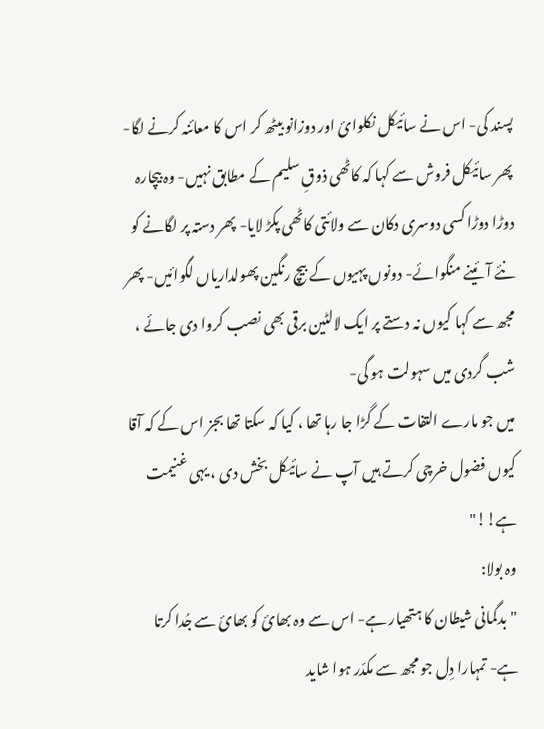پسند کی- اس نے سائیکل نکلوائ اور دوزانو بیٹھ کر اس کا معائنہ کرنے لگا- پھر سائیکل فروش سے کہا کہ کاٹھی ذوقِ سلیم کے مطابق نہیں- وہ بیچارہ دوڑا دوڑا کسی دوسری دکان سے ولائتی کاٹھی پکڑ لایا- پھر دستہ پر لگانے کو نئے آئینے منگوائے- دونوں پہیوں کے بیچ رنگین پھولداریاں لگوائیں- پھر مجھ سے کہا کیوں نہ دستے پر ایک لالٹین برقی بھی نصب کروا دی جائے ، شب گردی میں سہولت ہو گی-
میں جو مارے التفات کے گڑا جا رہا تھا ، کیا کہ سکتا تھا بجز اس کے کہ آقا کیوں فضول خرچی کرتے ہیں آپ نے سائیکل بخش دی ، یہی غنیمت ہے!!"
وہ بولا:
" بدگمانی شیطان کا ہتھیار ہے- اس سے وہ بھائ کو بھائ سے جُدا کرتا ہے- تمہارا دِل جو مجھ سے مکدّر ہوا شاید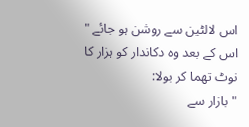اس لالٹین سے روشن ہو جائے "
اس کے بعد وہ دکاندار کو ہزار کا نوٹ تھما کر بولا:
" بازار سے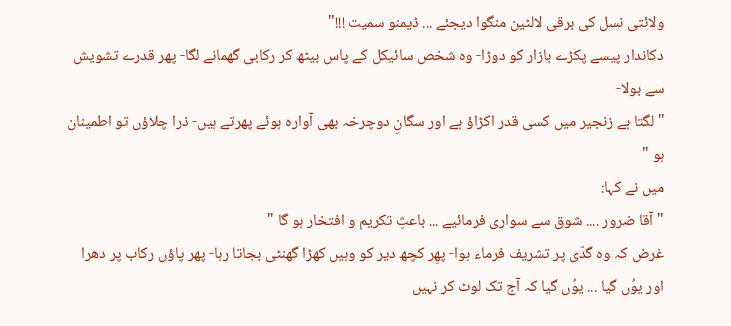ولائتی نسل کی برقی لالٹین منگوا دیجئے ... ڈیمنو سمیت !!!"
دکاندار پیسے پکڑے بازار کو دوڑا- وہ شخص سائیکل کے پاس بیٹھ کر رکابی گھمانے لگا- پھر قدرے تشویش سے بولا-
" لگتا ہے زنجیر میں کسی قدر اکڑاؤ ہے اور سگانِ دوچرخہ بھی آوارہ ہوئے پھرتے ہیں- ذرا چلاؤں تو اطمینان ہو "
میں نے کہا:
"آقا ضرور .... شوق سے سواری فرمائیے ... باعثِ تکریم و افتخار ہو گا "
غرض کہ وہ گدّی پر تشریف فرماء ہوا- پھِر کچھ دیر کو وہیں کھڑا گھنٹی بجاتا رہا- پھر پاؤں رکاب پر دھرا اور یوُں گیا ... یوُں گیا کہ آج تک لوٹ کر نہیں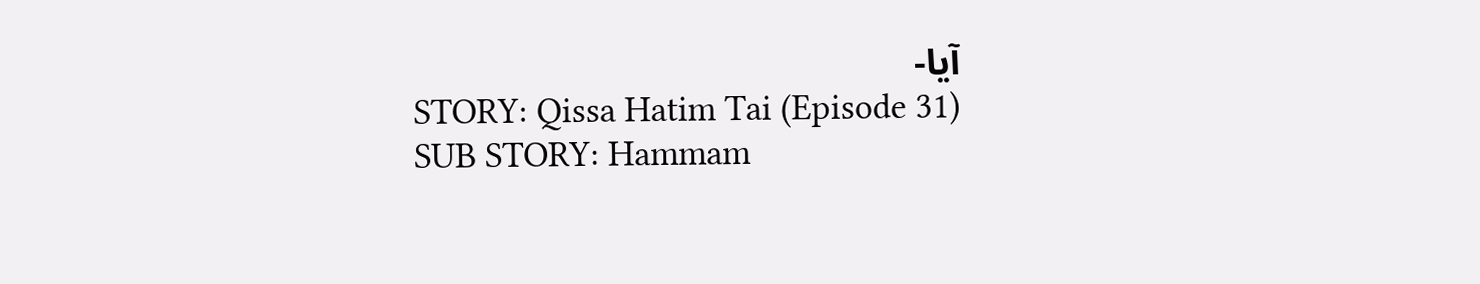آیا-
STORY: Qissa Hatim Tai (Episode 31)
SUB STORY: Hammam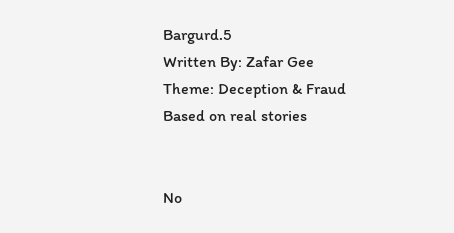Bargurd.5
Written By: Zafar Gee
Theme: Deception & Fraud
Based on real stories


No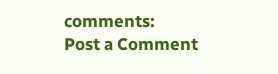comments:
Post a Comment